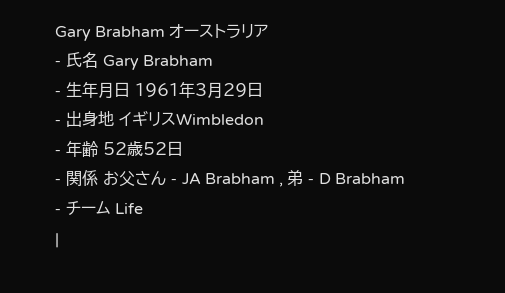Gary Brabham オーストラリア
- 氏名 Gary Brabham
- 生年月日 1961年3月29日
- 出身地 イギリスWimbledon
- 年齢 52歳52日
- 関係 お父さん - JA Brabham , 弟 - D Brabham
- チーム Life
|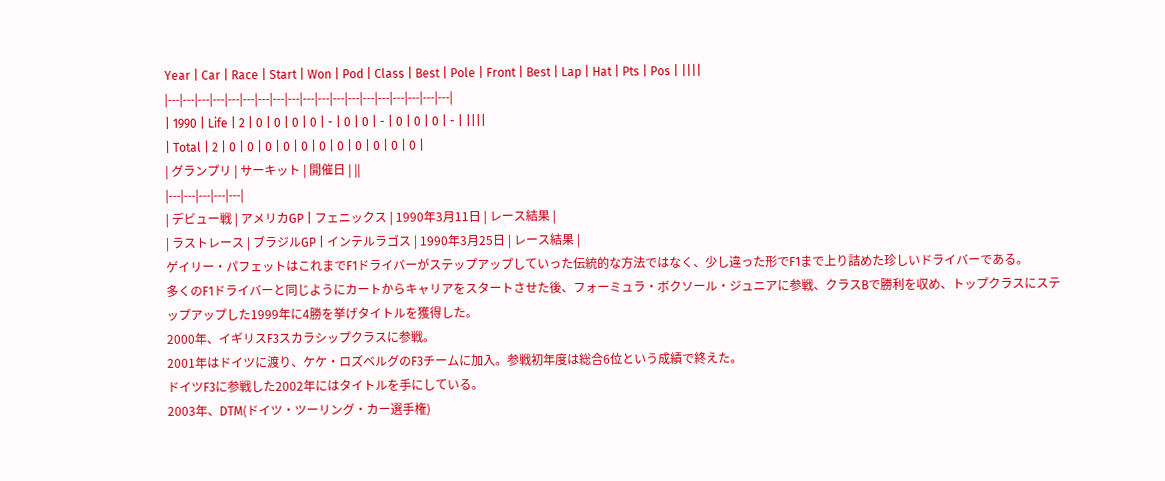Year | Car | Race | Start | Won | Pod | Class | Best | Pole | Front | Best | Lap | Hat | Pts | Pos | ||||
|---|---|---|---|---|---|---|---|---|---|---|---|---|---|---|---|---|---|---|
| 1990 | Life | 2 | 0 | 0 | 0 | 0 | - | 0 | 0 | - | 0 | 0 | 0 | - | ||||
| Total | 2 | 0 | 0 | 0 | 0 | 0 | 0 | 0 | 0 | 0 | 0 | 0 |
| グランプリ | サーキット | 開催日 | ||
|---|---|---|---|---|
| デビュー戦 | アメリカGP | フェニックス | 1990年3月11日 | レース結果 |
| ラストレース | ブラジルGP | インテルラゴス | 1990年3月25日 | レース結果 |
ゲイリー・パフェットはこれまでF1ドライバーがステップアップしていった伝統的な方法ではなく、少し違った形でF1まで上り詰めた珍しいドライバーである。
多くのF1ドライバーと同じようにカートからキャリアをスタートさせた後、フォーミュラ・ボクソール・ジュニアに参戦、クラスBで勝利を収め、トップクラスにステップアップした1999年に4勝を挙げタイトルを獲得した。
2000年、イギリスF3スカラシップクラスに参戦。
2001年はドイツに渡り、ケケ・ロズベルグのF3チームに加入。参戦初年度は総合6位という成績で終えた。
ドイツF3に参戦した2002年にはタイトルを手にしている。
2003年、DTM(ドイツ・ツーリング・カー選手権)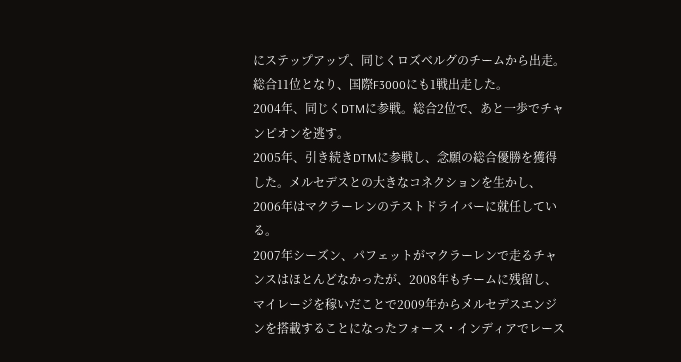にステップアップ、同じくロズベルグのチームから出走。総合11位となり、国際F3000にも1戦出走した。
2004年、同じくDTMに参戦。総合2位で、あと一歩でチャンピオンを逃す。
2005年、引き続きDTMに参戦し、念願の総合優勝を獲得した。メルセデスとの大きなコネクションを生かし、2006年はマクラーレンのテストドライバーに就任している。
2007年シーズン、パフェットがマクラーレンで走るチャンスはほとんどなかったが、2008年もチームに残留し、マイレージを稼いだことで2009年からメルセデスエンジンを搭載することになったフォース・インディアでレース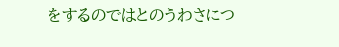をするのではとのうわさにつ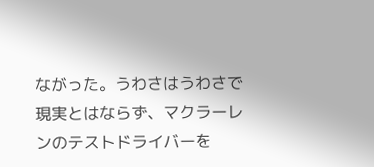ながった。うわさはうわさで現実とはならず、マクラーレンのテストドライバーを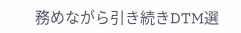務めながら引き続きDTM選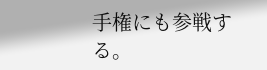手権にも参戦する。